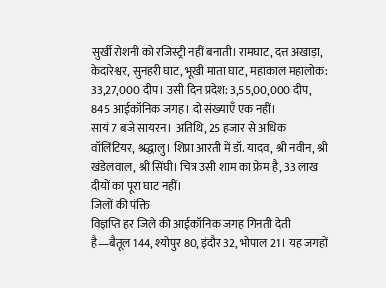सुर्खी रोशनी को रजिस्ट्री नहीं बनाती। रामघाट, दत्त अखाड़ा, केदारेश्वर, सुनहरी घाट, भूखी माता घाट, महाकाल महालोक: 33,27,000 दीप। उसी दिन प्रदेश: 3,55,00,000 दीप, 845 आईकॉनिक जगह। दो संख्याएँ एक नहीं।
सायं 7 बजे सायरन। अतिथि, 25 हजार से अधिक वॉलिंटियर, श्रद्धालु। शिप्रा आरती में डॉ. यादव, श्री नवीन, श्री खंडेलवाल, श्री सिंघी। चित्र उसी शाम का फ्रेम है, 33 लाख दीयों का पूरा घाट नहीं।
जिलों की पंक्ति
विज्ञप्ति हर जिले की आईकॉनिक जगह गिनती देती है—बैतूल 144, श्योपुर 80, इंदौर 32, भोपाल 21। यह जगहों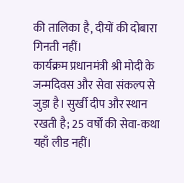की तालिका है, दीयों की दोबारा गिनती नहीं।
कार्यक्रम प्रधानमंत्री श्री मोदी के जन्मदिवस और सेवा संकल्प से जुड़ा है। सुर्खी दीप और स्थान रखती है; 25 वर्षों की सेवा-कथा यहाँ लीड नहीं।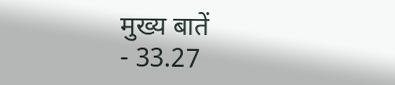मुख्य बातें
- 33.27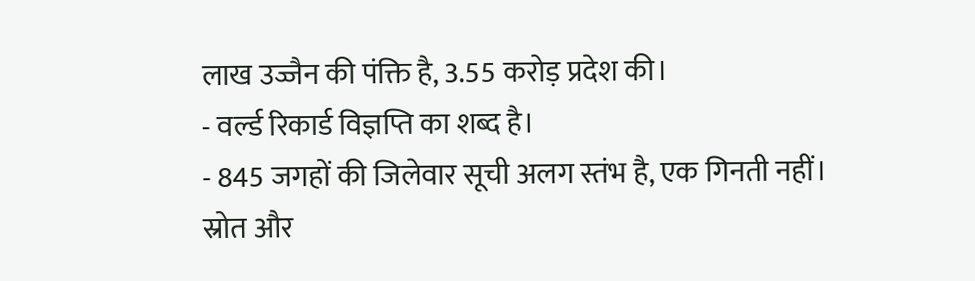लाख उज्जैन की पंक्ति है, 3.55 करोड़ प्रदेश की।
- वर्ल्ड रिकार्ड विज्ञप्ति का शब्द है।
- 845 जगहों की जिलेवार सूची अलग स्तंभ है, एक गिनती नहीं।
स्रोत और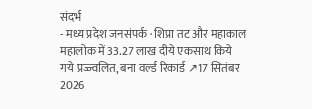संदर्भ
- मध्य प्रदेश जनसंपर्क · शिप्रा तट और महाकाल महालोक में 33.27 लाख दीये एकसाथ किये गये प्रज्ज्वलित, बना वर्ल्ड रिकार्ड ↗17 सितंबर 2026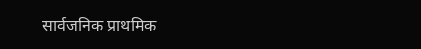सार्वजनिक प्राथमिक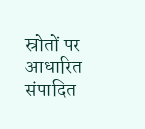स्रोतों पर आधारित संपादित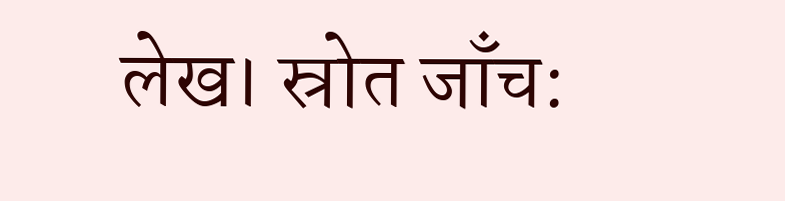लेख। स्रोत जाँच: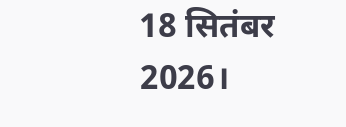18 सितंबर 2026।